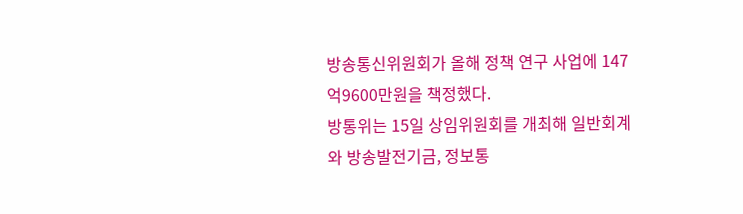방송통신위원회가 올해 정책 연구 사업에 147억9600만원을 책정했다.
방통위는 15일 상임위원회를 개최해 일반회계와 방송발전기금, 정보통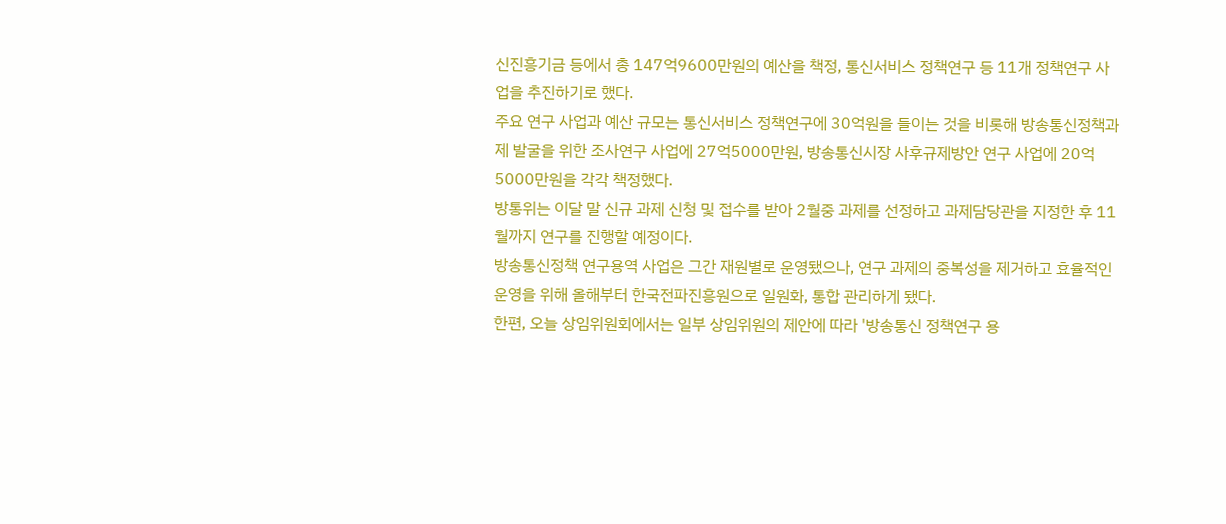신진흥기금 등에서 총 147억9600만원의 예산을 책정, 통신서비스 정책연구 등 11개 정책연구 사업을 추진하기로 했다.
주요 연구 사업과 예산 규모는 통신서비스 정책연구에 30억원을 들이는 것을 비롯해 방송통신정책과제 발굴을 위한 조사연구 사업에 27억5000만원, 방송통신시장 사후규제방안 연구 사업에 20억5000만원을 각각 책정했다.
방통위는 이달 말 신규 과제 신청 및 접수를 받아 2월중 과제를 선정하고 과제담당관을 지정한 후 11월까지 연구를 진행할 예정이다.
방송통신정책 연구용역 사업은 그간 재원별로 운영됐으나, 연구 과제의 중복성을 제거하고 효율적인 운영을 위해 올해부터 한국전파진흥원으로 일원화, 통합 관리하게 됐다.
한편, 오늘 상임위원회에서는 일부 상임위원의 제안에 따라 '방송통신 정책연구 용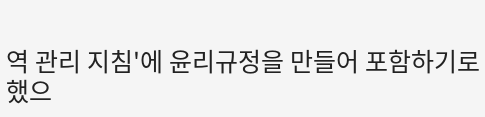역 관리 지침'에 윤리규정을 만들어 포함하기로 했으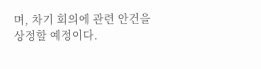며, 차기 회의에 관련 안건을 상정할 예정이다.